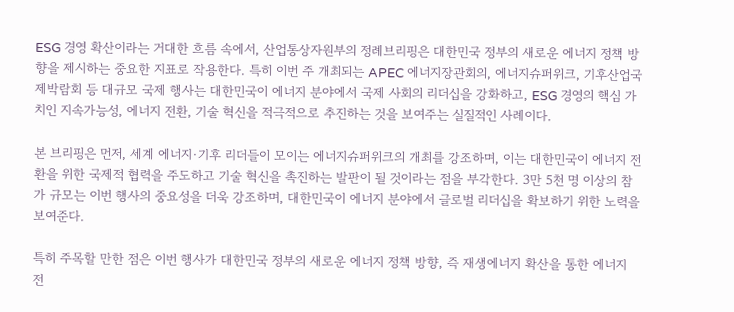ESG 경영 확산이라는 거대한 흐름 속에서, 산업통상자원부의 정례브리핑은 대한민국 정부의 새로운 에너지 정책 방향을 제시하는 중요한 지표로 작용한다. 특히 이번 주 개최되는 APEC 에너지장관회의, 에너지슈퍼위크, 기후산업국제박람회 등 대규모 국제 행사는 대한민국이 에너지 분야에서 국제 사회의 리더십을 강화하고, ESG 경영의 핵심 가치인 지속가능성, 에너지 전환, 기술 혁신을 적극적으로 추진하는 것을 보여주는 실질적인 사례이다.

본 브리핑은 먼저, 세계 에너지·기후 리더들이 모이는 에너지슈퍼위크의 개최를 강조하며, 이는 대한민국이 에너지 전환을 위한 국제적 협력을 주도하고 기술 혁신을 촉진하는 발판이 될 것이라는 점을 부각한다. 3만 5천 명 이상의 참가 규모는 이번 행사의 중요성을 더욱 강조하며, 대한민국이 에너지 분야에서 글로벌 리더십을 확보하기 위한 노력을 보여준다.

특히 주목할 만한 점은 이번 행사가 대한민국 정부의 새로운 에너지 정책 방향, 즉 재생에너지 확산을 통한 에너지 전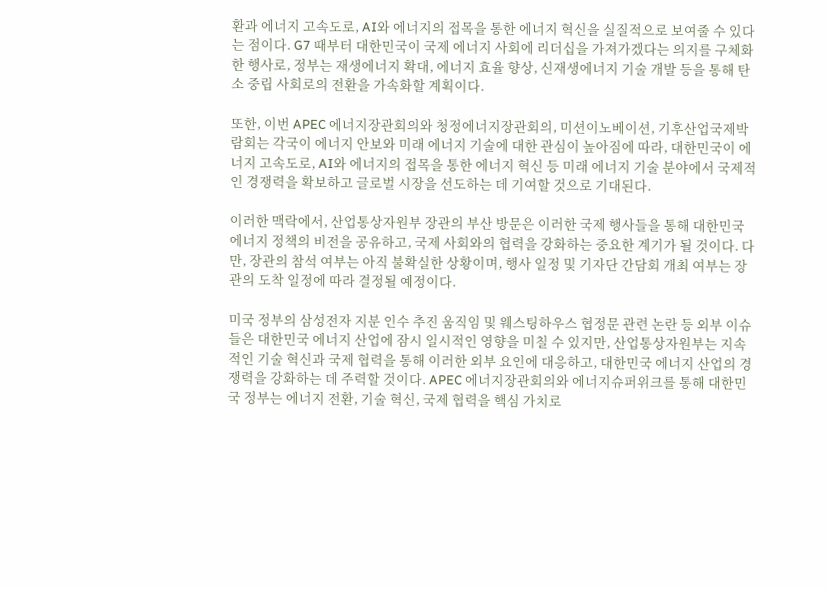환과 에너지 고속도로, AI와 에너지의 접목을 통한 에너지 혁신을 실질적으로 보여줄 수 있다는 점이다. G7 때부터 대한민국이 국제 에너지 사회에 리더십을 가져가겠다는 의지를 구체화한 행사로, 정부는 재생에너지 확대, 에너지 효율 향상, 신재생에너지 기술 개발 등을 통해 탄소 중립 사회로의 전환을 가속화할 계획이다.

또한, 이번 APEC 에너지장관회의와 청정에너지장관회의, 미션이노베이션, 기후산업국제박람회는 각국이 에너지 안보와 미래 에너지 기술에 대한 관심이 높아짐에 따라, 대한민국이 에너지 고속도로, AI와 에너지의 접목을 통한 에너지 혁신 등 미래 에너지 기술 분야에서 국제적인 경쟁력을 확보하고 글로벌 시장을 선도하는 데 기여할 것으로 기대된다.

이러한 맥락에서, 산업통상자원부 장관의 부산 방문은 이러한 국제 행사들을 통해 대한민국 에너지 정책의 비전을 공유하고, 국제 사회와의 협력을 강화하는 중요한 계기가 될 것이다. 다만, 장관의 참석 여부는 아직 불확실한 상황이며, 행사 일정 및 기자단 간담회 개최 여부는 장관의 도착 일정에 따라 결정될 예정이다.

미국 정부의 삼성전자 지분 인수 추진 움직임 및 웨스팅하우스 협정문 관련 논란 등 외부 이슈들은 대한민국 에너지 산업에 잠시 일시적인 영향을 미칠 수 있지만, 산업통상자원부는 지속적인 기술 혁신과 국제 협력을 통해 이러한 외부 요인에 대응하고, 대한민국 에너지 산업의 경쟁력을 강화하는 데 주력할 것이다. APEC 에너지장관회의와 에너지슈퍼위크를 통해 대한민국 정부는 에너지 전환, 기술 혁신, 국제 협력을 핵심 가치로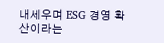내세우며 ESG 경영 확산이라는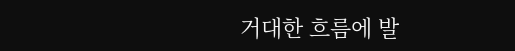거대한 흐름에 발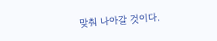맞춰 나아갈 것이다.